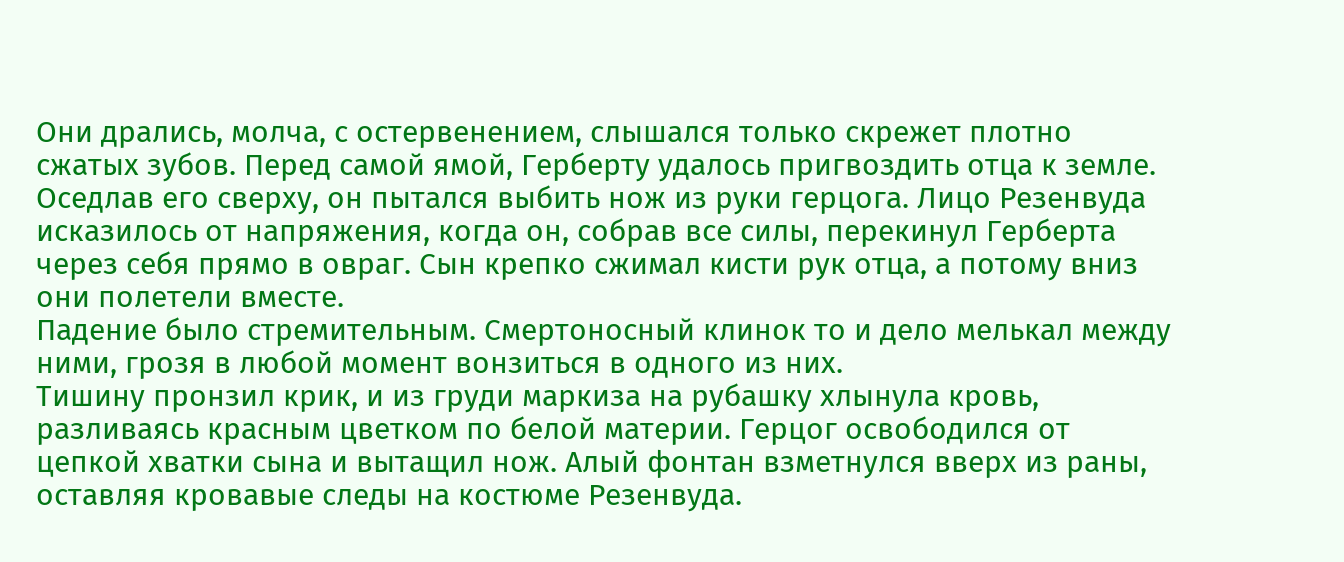Они дрались, молча, с остервенением, слышался только скрежет плотно сжатых зубов. Перед самой ямой, Герберту удалось пригвоздить отца к земле. Оседлав его сверху, он пытался выбить нож из руки герцога. Лицо Резенвуда исказилось от напряжения, когда он, собрав все силы, перекинул Герберта через себя прямо в овраг. Сын крепко сжимал кисти рук отца, а потому вниз они полетели вместе.
Падение было стремительным. Смертоносный клинок то и дело мелькал между ними, грозя в любой момент вонзиться в одного из них.
Тишину пронзил крик, и из груди маркиза на рубашку хлынула кровь, разливаясь красным цветком по белой материи. Герцог освободился от цепкой хватки сына и вытащил нож. Алый фонтан взметнулся вверх из раны, оставляя кровавые следы на костюме Резенвуда.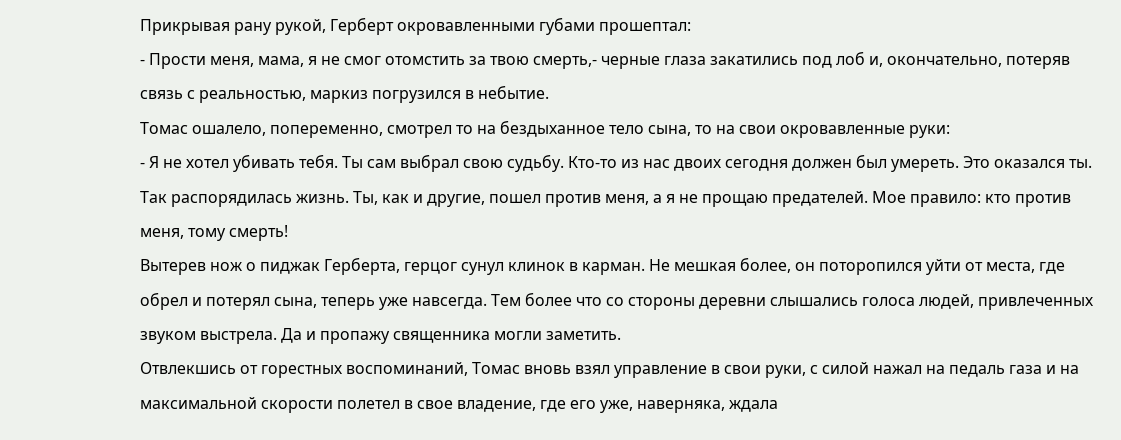Прикрывая рану рукой, Герберт окровавленными губами прошептал:
- Прости меня, мама, я не смог отомстить за твою смерть,- черные глаза закатились под лоб и, окончательно, потеряв связь с реальностью, маркиз погрузился в небытие.
Томас ошалело, попеременно, смотрел то на бездыханное тело сына, то на свои окровавленные руки:
- Я не хотел убивать тебя. Ты сам выбрал свою судьбу. Кто-то из нас двоих сегодня должен был умереть. Это оказался ты. Так распорядилась жизнь. Ты, как и другие, пошел против меня, а я не прощаю предателей. Мое правило: кто против меня, тому смерть!
Вытерев нож о пиджак Герберта, герцог сунул клинок в карман. Не мешкая более, он поторопился уйти от места, где обрел и потерял сына, теперь уже навсегда. Тем более что со стороны деревни слышались голоса людей, привлеченных звуком выстрела. Да и пропажу священника могли заметить.
Отвлекшись от горестных воспоминаний, Томас вновь взял управление в свои руки, с силой нажал на педаль газа и на максимальной скорости полетел в свое владение, где его уже, наверняка, ждала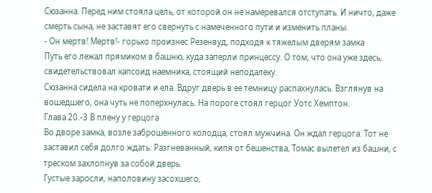Сюзанна. Перед ним стояла цель, от которой он не намеревался отступать. И ничто, даже смерть сына, не заставят его свернуть с намеченного пути и изменить планы.
- Он мертв! Мертв!- горько произнес Резенвуд, подходя к тяжелым дверям замка
Путь его лежал прямиком в башню, куда заперли принцессу. О том, что она уже здесь, свидетельствовал капсоид наемника, стоящий неподалеку.
Сюзанна сидела на кровати и ела. Вдруг дверь в ее темницу распахнулась. Взглянув на вошедшего, она чуть не поперхнулась. На пороге стоял герцог Уотс Хемптон.
Глава 20.-3 В плену у герцога
Во дворе замка, возле заброшенного колодца, стоял мужчина. Он ждал герцога. Тот не заставил себя долго ждать. Разгневанный, кипя от бешенства, Томас вылетел из башни, с треском захлопнув за собой дверь.
Густые заросли, наполовину засохшего,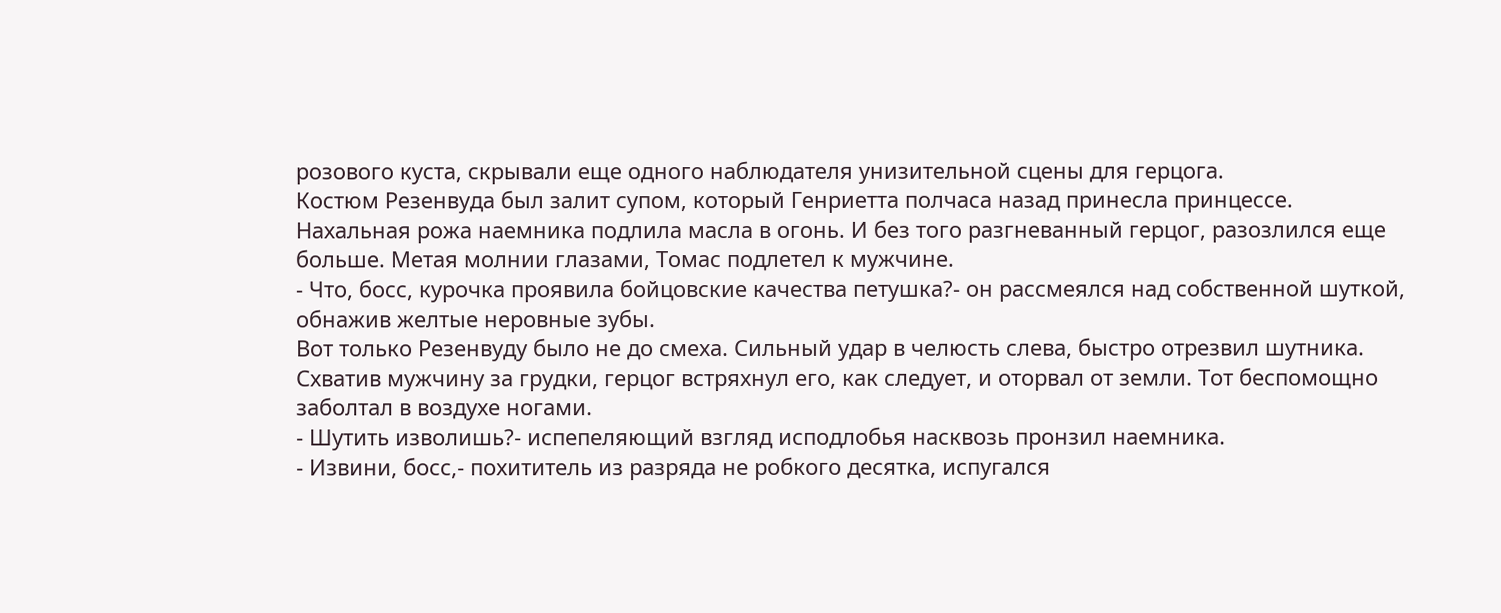розового куста, скрывали еще одного наблюдателя унизительной сцены для герцога.
Костюм Резенвуда был залит супом, который Генриетта полчаса назад принесла принцессе.
Нахальная рожа наемника подлила масла в огонь. И без того разгневанный герцог, разозлился еще больше. Метая молнии глазами, Томас подлетел к мужчине.
- Что, босс, курочка проявила бойцовские качества петушка?- он рассмеялся над собственной шуткой, обнажив желтые неровные зубы.
Вот только Резенвуду было не до смеха. Сильный удар в челюсть слева, быстро отрезвил шутника. Схватив мужчину за грудки, герцог встряхнул его, как следует, и оторвал от земли. Тот беспомощно заболтал в воздухе ногами.
- Шутить изволишь?- испепеляющий взгляд исподлобья насквозь пронзил наемника.
- Извини, босс,- похититель из разряда не робкого десятка, испугался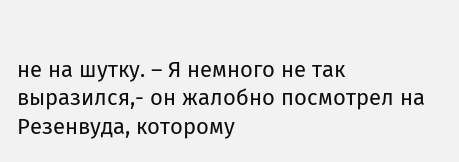не на шутку. – Я немного не так выразился,- он жалобно посмотрел на Резенвуда, которому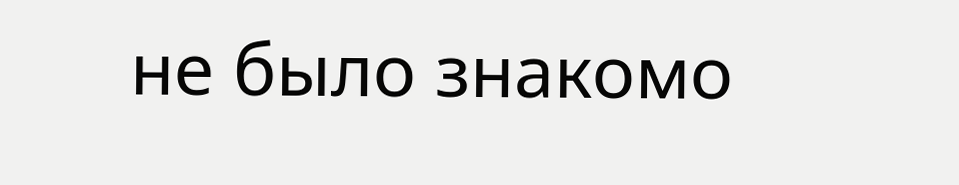не было знакомо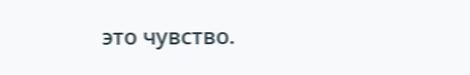это чувство.